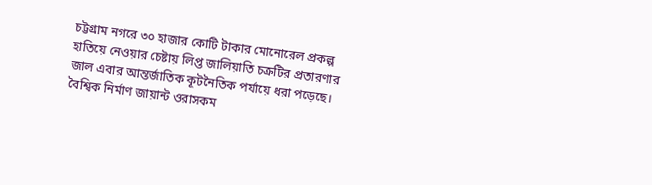চট্টগ্রাম নগরে ৩০ হাজার কোটি টাকার মোনোরেল প্রকল্প হাতিয়ে নেওয়ার চেষ্টায় লিপ্ত জালিয়াতি চক্রটির প্রতারণার জাল এবার আন্তর্জাতিক কূটনৈতিক পর্যায়ে ধরা পড়েছে।
বৈশ্বিক নির্মাণ জায়ান্ট ওরাসকম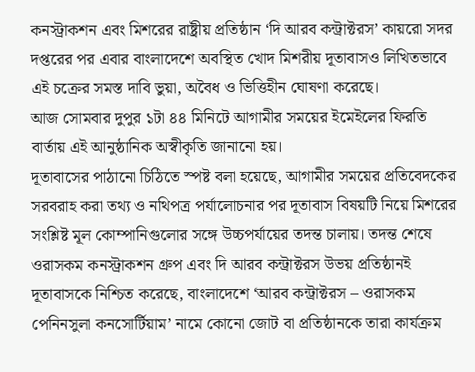কনস্ট্রাকশন এবং মিশরের রাষ্ট্রীয় প্রতিষ্ঠান ‘দি আরব কন্ট্রাক্টরস’ কায়রো সদর দপ্তরের পর এবার বাংলাদেশে অবস্থিত খোদ মিশরীয় দূতাবাসও লিখিতভাবে এই চক্রের সমস্ত দাবি ভুয়া, অবৈধ ও ভিত্তিহীন ঘোষণা করেছে।
আজ সোমবার দুপুর ১টা ৪৪ মিনিটে আগামীর সময়ের ইমেইলের ফিরতি বার্তায় এই আনুষ্ঠানিক অস্বীকৃতি জানানো হয়।
দূতাবাসের পাঠানো চিঠিতে স্পষ্ট বলা হয়েছে, আগামীর সময়ের প্রতিবেদকের সরবরাহ করা তথ্য ও নথিপত্র পর্যালোচনার পর দূতাবাস বিষয়টি নিয়ে মিশরের সংশ্লিষ্ট মূল কোম্পানিগুলোর সঙ্গে উচ্চপর্যায়ের তদন্ত চালায়। তদন্ত শেষে ওরাসকম কনস্ট্রাকশন গ্রুপ এবং দি আরব কন্ট্রাক্টরস উভয় প্রতিষ্ঠানই দূতাবাসকে নিশ্চিত করেছে, বাংলাদেশে ‘আরব কন্ট্রাক্টরস – ওরাসকম পেনিনসুলা কনসোর্টিয়াম’ নামে কোনো জোট বা প্রতিষ্ঠানকে তারা কার্যক্রম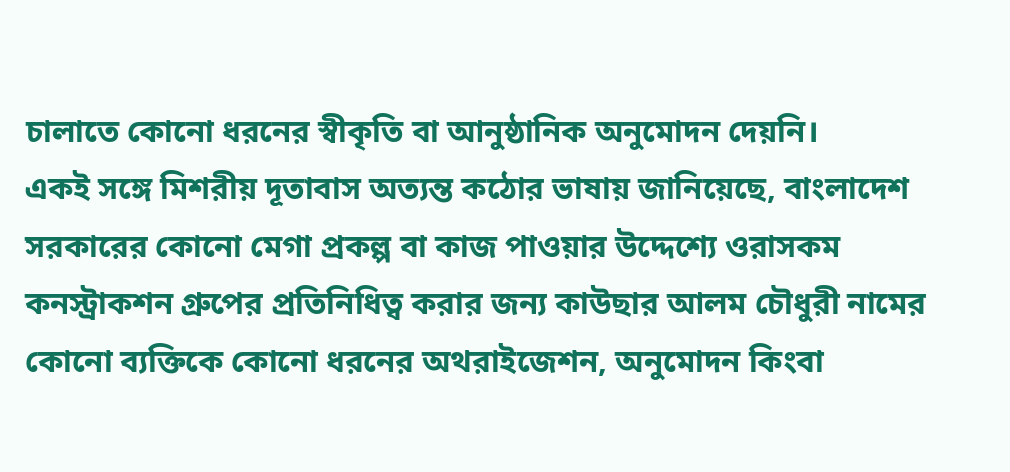চালাতে কোনো ধরনের স্বীকৃতি বা আনুষ্ঠানিক অনুমোদন দেয়নি।
একই সঙ্গে মিশরীয় দূতাবাস অত্যন্ত কঠোর ভাষায় জানিয়েছে, বাংলাদেশ সরকারের কোনো মেগা প্রকল্প বা কাজ পাওয়ার উদ্দেশ্যে ওরাসকম কনস্ট্রাকশন গ্রুপের প্রতিনিধিত্ব করার জন্য কাউছার আলম চৌধুরী নামের কোনো ব্যক্তিকে কোনো ধরনের অথরাইজেশন, অনুমোদন কিংবা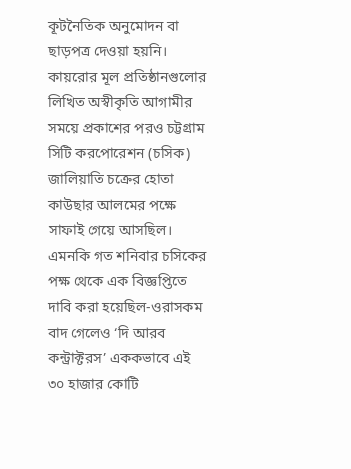কূটনৈতিক অনুমোদন বা ছাড়পত্র দেওয়া হয়নি।
কায়রোর মূল প্রতিষ্ঠানগুলোর লিখিত অস্বীকৃতি আগামীর সময়ে প্রকাশের পরও চট্টগ্রাম সিটি করপোরেশন (চসিক) জালিয়াতি চক্রের হোতা কাউছার আলমের পক্ষে সাফাই গেয়ে আসছিল। এমনকি গত শনিবার চসিকের পক্ষ থেকে এক বিজ্ঞপ্তিতে দাবি করা হয়েছিল-ওরাসকম বাদ গেলেও ‘দি আরব কন্ট্রাক্টরস’ এককভাবে এই ৩০ হাজার কোটি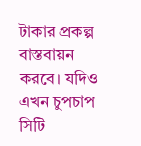টাকার প্রকল্প বাস্তবায়ন করবে। যদিও এখন চুপচাপ সিটি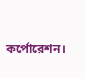কর্পোরেশন।